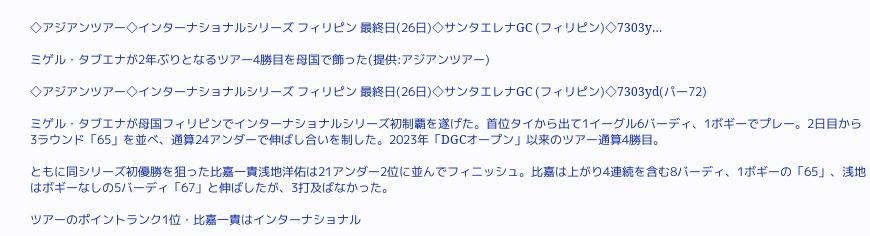◇アジアンツアー◇インターナショナルシリーズ フィリピン 最終日(26日)◇サンタエレナGC (フィリピン)◇7303y…

ミゲル・タブエナが2年ぶりとなるツアー4勝目を母国で飾った(提供:アジアンツアー)

◇アジアンツアー◇インターナショナルシリーズ フィリピン 最終日(26日)◇サンタエレナGC (フィリピン)◇7303yd(パー72)

ミゲル・タブエナが母国フィリピンでインターナショナルシリーズ初制覇を遂げた。首位タイから出て1イーグル6バーディ、1ボギーでプレー。2日目から3ラウンド「65」を並べ、通算24アンダーで伸ばし合いを制した。2023年「DGCオープン」以来のツアー通算4勝目。

ともに同シリーズ初優勝を狙った比嘉一貴浅地洋佑は21アンダー2位に並んでフィニッシュ。比嘉は上がり4連続を含む8バーディ、1ボギーの「65」、浅地はボギーなしの5バーディ「67」と伸ばしたが、3打及ばなかった。

ツアーのポイントランク1位・比嘉一貴はインターナショナル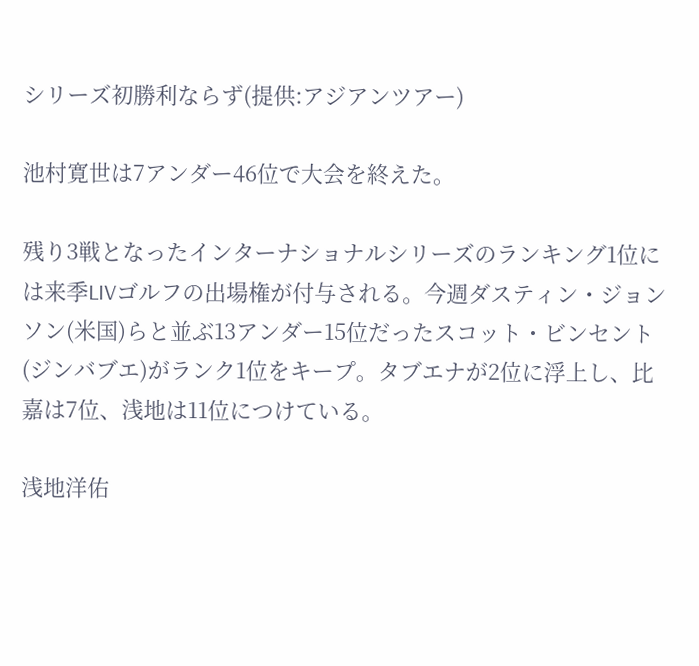シリーズ初勝利ならず(提供:アジアンツアー)

池村寛世は7アンダー46位で大会を終えた。

残り3戦となったインターナショナルシリーズのランキング1位には来季LIVゴルフの出場権が付与される。今週ダスティン・ジョンソン(米国)らと並ぶ13アンダー15位だったスコット・ビンセント(ジンバブエ)がランク1位をキープ。タブエナが2位に浮上し、比嘉は7位、浅地は11位につけている。

浅地洋佑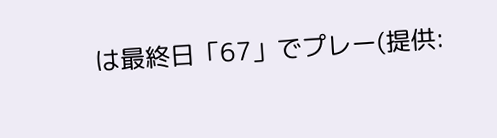は最終日「67」でプレー(提供: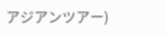アジアンツアー)